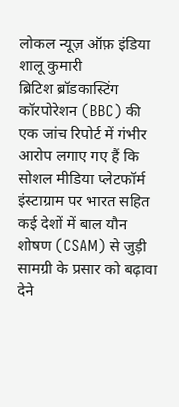लोकल न्यूज़ ऑफ़ इंडिया
शालू कुमारी
ब्रिटिश ब्रॉडकास्टिंग कॉरपोरेशन (BBC) की एक जांच रिपोर्ट में गंभीर आरोप लगाए गए हैं कि सोशल मीडिया प्लेटफॉर्म इंस्टाग्राम पर भारत सहित कई देशों में बाल यौन शोषण (CSAM) से जुड़ी सामग्री के प्रसार को बढ़ावा देने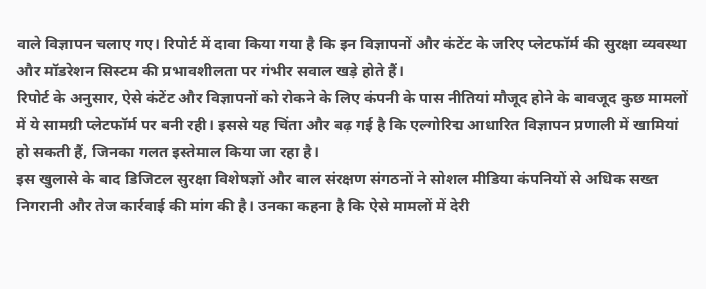वाले विज्ञापन चलाए गए। रिपोर्ट में दावा किया गया है कि इन विज्ञापनों और कंटेंट के जरिए प्लेटफॉर्म की सुरक्षा व्यवस्था और मॉडरेशन सिस्टम की प्रभावशीलता पर गंभीर सवाल खड़े होते हैं।
रिपोर्ट के अनुसार, ऐसे कंटेंट और विज्ञापनों को रोकने के लिए कंपनी के पास नीतियां मौजूद होने के बावजूद कुछ मामलों में ये सामग्री प्लेटफॉर्म पर बनी रही। इससे यह चिंता और बढ़ गई है कि एल्गोरिद्म आधारित विज्ञापन प्रणाली में खामियां हो सकती हैं, जिनका गलत इस्तेमाल किया जा रहा है।
इस खुलासे के बाद डिजिटल सुरक्षा विशेषज्ञों और बाल संरक्षण संगठनों ने सोशल मीडिया कंपनियों से अधिक सख्त निगरानी और तेज कार्रवाई की मांग की है। उनका कहना है कि ऐसे मामलों में देरी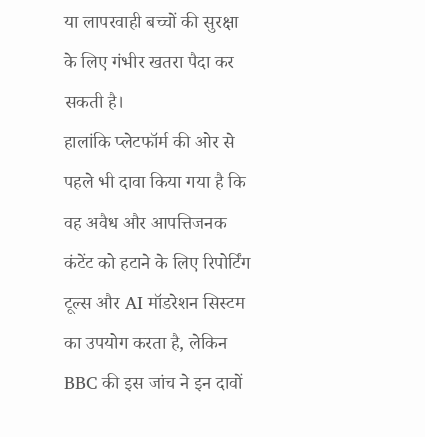या लापरवाही बच्चों की सुरक्षा के लिए गंभीर खतरा पैदा कर सकती है।
हालांकि प्लेटफॉर्म की ओर से पहले भी दावा किया गया है कि वह अवैध और आपत्तिजनक कंटेंट को हटाने के लिए रिपोर्टिंग टूल्स और AI मॉडरेशन सिस्टम का उपयोग करता है, लेकिन BBC की इस जांच ने इन दावों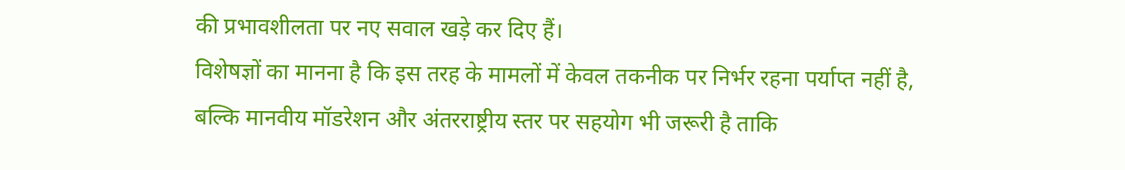की प्रभावशीलता पर नए सवाल खड़े कर दिए हैं।
विशेषज्ञों का मानना है कि इस तरह के मामलों में केवल तकनीक पर निर्भर रहना पर्याप्त नहीं है, बल्कि मानवीय मॉडरेशन और अंतरराष्ट्रीय स्तर पर सहयोग भी जरूरी है ताकि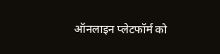ऑनलाइन प्लेटफॉर्म को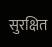सुरक्षित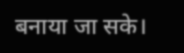बनाया जा सके।